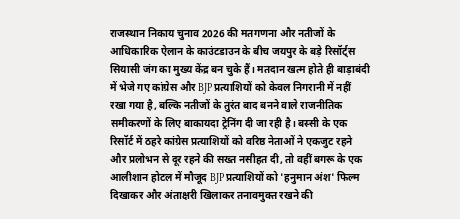राजस्थान निकाय चुनाव 2026 की मतगणना और नतीजों के आधिकारिक ऐलान के काउंटडाउन के बीच जयपुर के बड़े रिसॉर्ट्स सियासी जंग का मुख्य केंद्र बन चुके हैं। मतदान खत्म होते ही बाड़ाबंदी में भेजे गए कांग्रेस और BJP प्रत्याशियों को केवल निगरानी में नहीं रखा गया है, बल्कि नतीजों के तुरंत बाद बनने वाले राजनीतिक समीकरणों के लिए बाकायदा ट्रेनिंग दी जा रही है। बस्सी के एक रिसॉर्ट में ठहरे कांग्रेस प्रत्याशियों को वरिष्ठ नेताओं ने एकजुट रहने और प्रलोभन से दूर रहने की सख्त नसीहत दी, तो वहीं बगरू के एक आलीशान होटल में मौजूद BJP प्रत्याशियों को 'हनुमान अंश' फिल्म दिखाकर और अंताक्षरी खिलाकर तनावमुक्त रखने की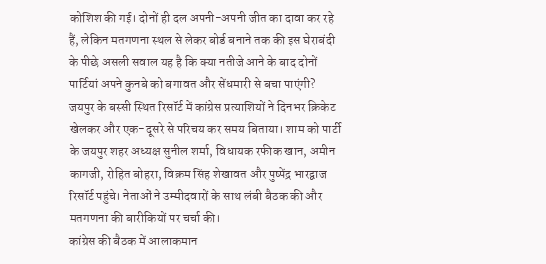कोशिश की गई। दोनों ही दल अपनी-अपनी जीत का दावा कर रहे हैं, लेकिन मतगणना स्थल से लेकर बोर्ड बनाने तक की इस घेराबंदी के पीछे असली सवाल यह है कि क्या नतीजे आने के बाद दोनों पार्टियां अपने कुनबे को बगावत और सेंधमारी से बचा पाएंगी?
जयपुर के बस्सी स्थित रिसॉर्ट में कांग्रेस प्रत्याशियों ने दिनभर क्रिकेट खेलकर और एक-दूसरे से परिचय कर समय बिताया। शाम को पार्टी के जयपुर शहर अध्यक्ष सुनील शर्मा, विधायक रफीक खान, अमीन कागजी, रोहित बोहरा, विक्रम सिंह शेखावत और पुष्पेंद्र भारद्वाज रिसॉर्ट पहुंचे। नेताओं ने उम्मीदवारों के साथ लंबी बैठक की और मतगणना की बारीकियों पर चर्चा की।
कांग्रेस की बैठक में आलाकमान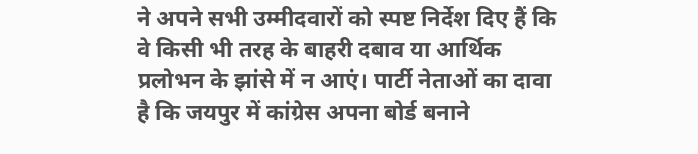ने अपने सभी उम्मीदवारों को स्पष्ट निर्देश दिए हैं कि वे किसी भी तरह के बाहरी दबाव या आर्थिक प्रलोभन के झांसे में न आएं। पार्टी नेताओं का दावा है कि जयपुर में कांग्रेस अपना बोर्ड बनाने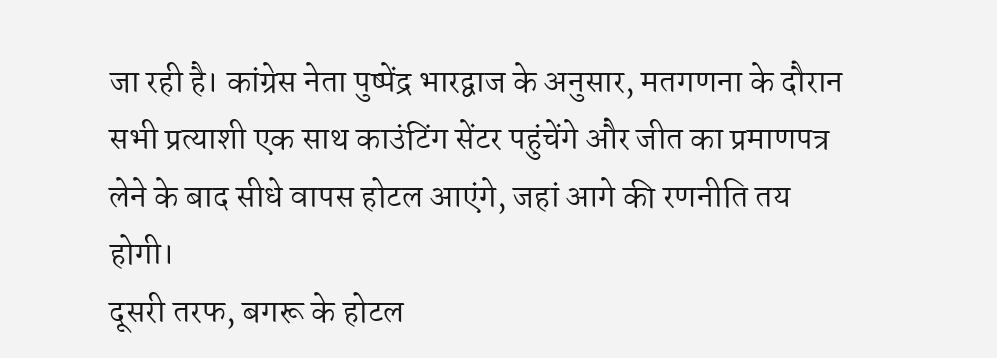जा रही है। कांग्रेस नेता पुष्पेंद्र भारद्वाज के अनुसार, मतगणना के दौरान सभी प्रत्याशी एक साथ काउंटिंग सेंटर पहुंचेंगे और जीत का प्रमाणपत्र लेने के बाद सीधे वापस होटल आएंगे, जहां आगे की रणनीति तय होगी।
दूसरी तरफ, बगरू के होटल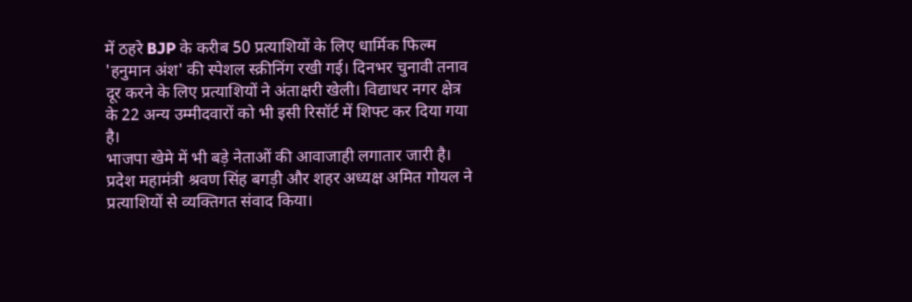में ठहरे BJP के करीब 50 प्रत्याशियों के लिए धार्मिक फिल्म 'हनुमान अंश' की स्पेशल स्क्रीनिंग रखी गई। दिनभर चुनावी तनाव दूर करने के लिए प्रत्याशियों ने अंताक्षरी खेली। विद्याधर नगर क्षेत्र के 22 अन्य उम्मीदवारों को भी इसी रिसॉर्ट में शिफ्ट कर दिया गया है।
भाजपा खेमे में भी बड़े नेताओं की आवाजाही लगातार जारी है। प्रदेश महामंत्री श्रवण सिंह बगड़ी और शहर अध्यक्ष अमित गोयल ने प्रत्याशियों से व्यक्तिगत संवाद किया।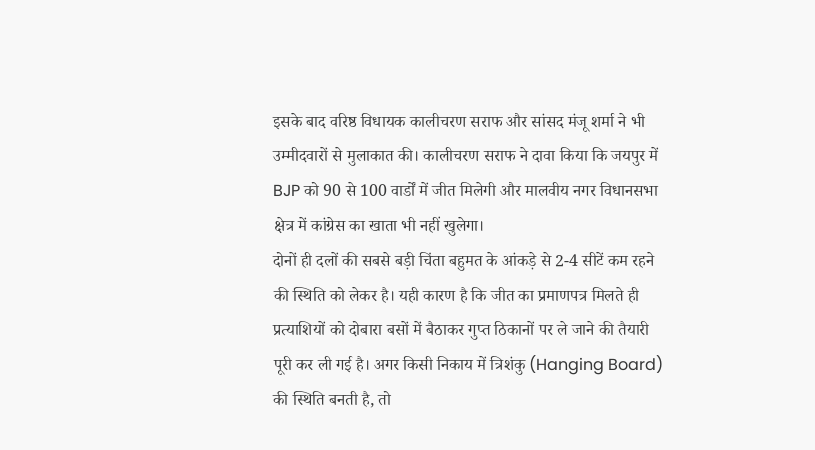इसके बाद वरिष्ठ विधायक कालीचरण सराफ और सांसद मंजू शर्मा ने भी उम्मीदवारों से मुलाकात की। कालीचरण सराफ ने दावा किया कि जयपुर में BJP को 90 से 100 वार्डों में जीत मिलेगी और मालवीय नगर विधानसभा क्षेत्र में कांग्रेस का खाता भी नहीं खुलेगा।
दोनों ही दलों की सबसे बड़ी चिंता बहुमत के आंकड़े से 2-4 सीटें कम रहने की स्थिति को लेकर है। यही कारण है कि जीत का प्रमाणपत्र मिलते ही प्रत्याशियों को दोबारा बसों में बैठाकर गुप्त ठिकानों पर ले जाने की तैयारी पूरी कर ली गई है। अगर किसी निकाय में त्रिशंकु (Hanging Board) की स्थिति बनती है, तो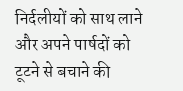निर्दलीयों को साथ लाने और अपने पार्षदों को टूटने से बचाने की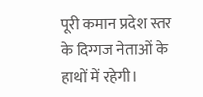पूरी कमान प्रदेश स्तर के दिग्गज नेताओं के हाथों में रहेगी।